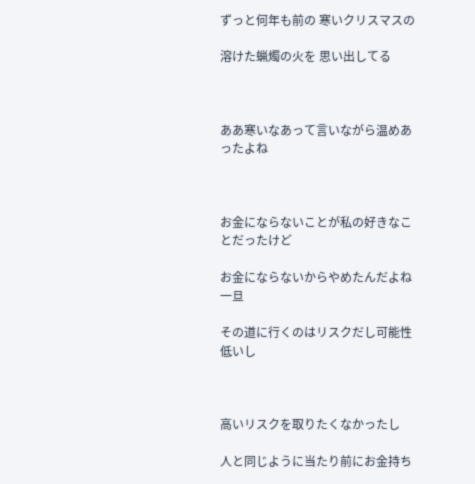ずっと何年も前の 寒いクリスマスの

溶けた蝋燭の火を 思い出してる



ああ寒いなあって言いながら温めあったよね



お金にならないことが私の好きなことだったけど

お金にならないからやめたんだよね一旦

その道に行くのはリスクだし可能性低いし



高いリスクを取りたくなかったし

人と同じように当たり前にお金持ち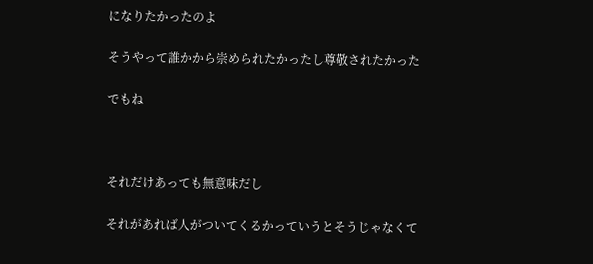になりたかったのよ

そうやって誰かから崇められたかったし尊敬されたかった

でもね



それだけあっても無意味だし

それがあれば人がついてくるかっていうとそうじゃなくて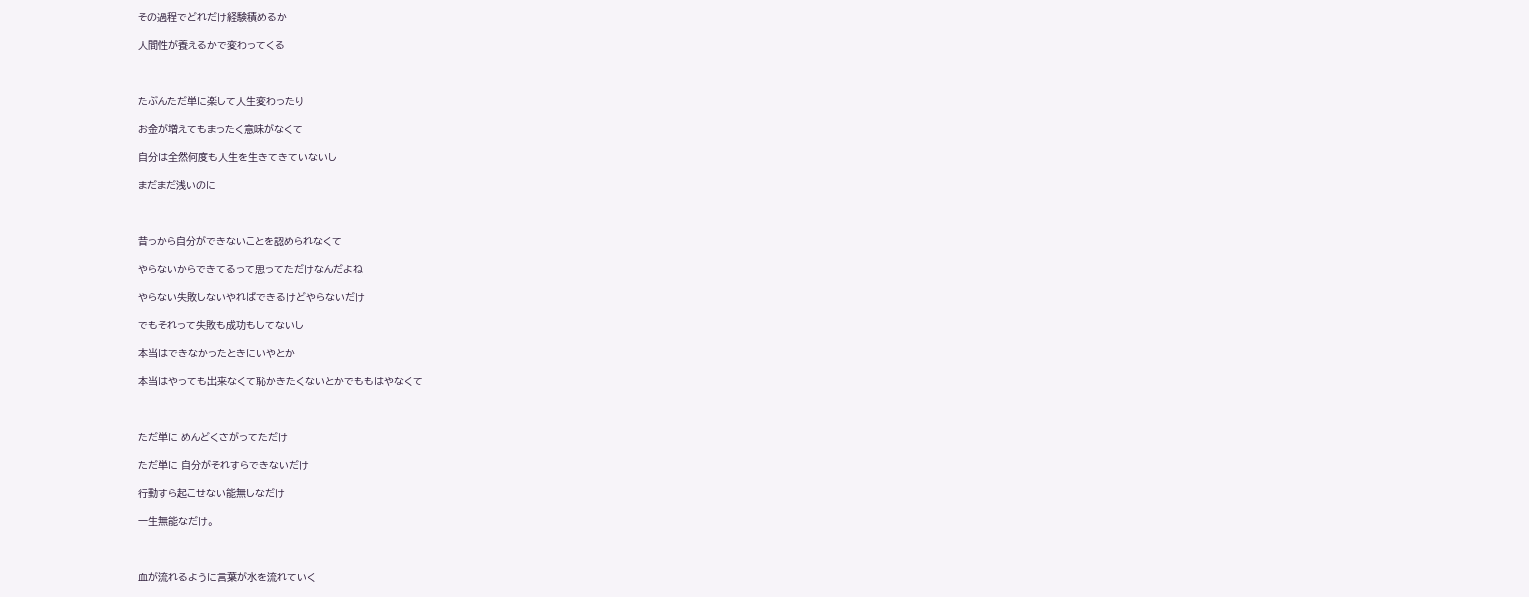その過程でどれだけ経験積めるか

人間性が養えるかで変わってくる



たぶんただ単に楽して人生変わったり

お金が増えてもまったく意味がなくて

自分は全然何度も人生を生きてきていないし

まだまだ浅いのに



昔っから自分ができないことを認められなくて

やらないからできてるって思ってただけなんだよね

やらない失敗しないやればできるけどやらないだけ

でもそれって失敗も成功もしてないし

本当はできなかったときにいやとか

本当はやっても出来なくて恥かきたくないとかでももはやなくて



ただ単に めんどくさがってただけ

ただ単に 自分がそれすらできないだけ

行動すら起こせない能無しなだけ

一生無能なだけ。



血が流れるように言葉が水を流れていく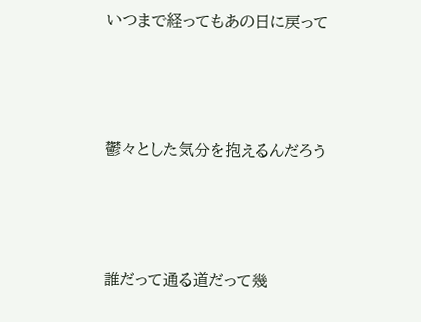いつまで経ってもあの日に戻って



鬱々とした気分を抱えるんだろう



誰だって通る道だって幾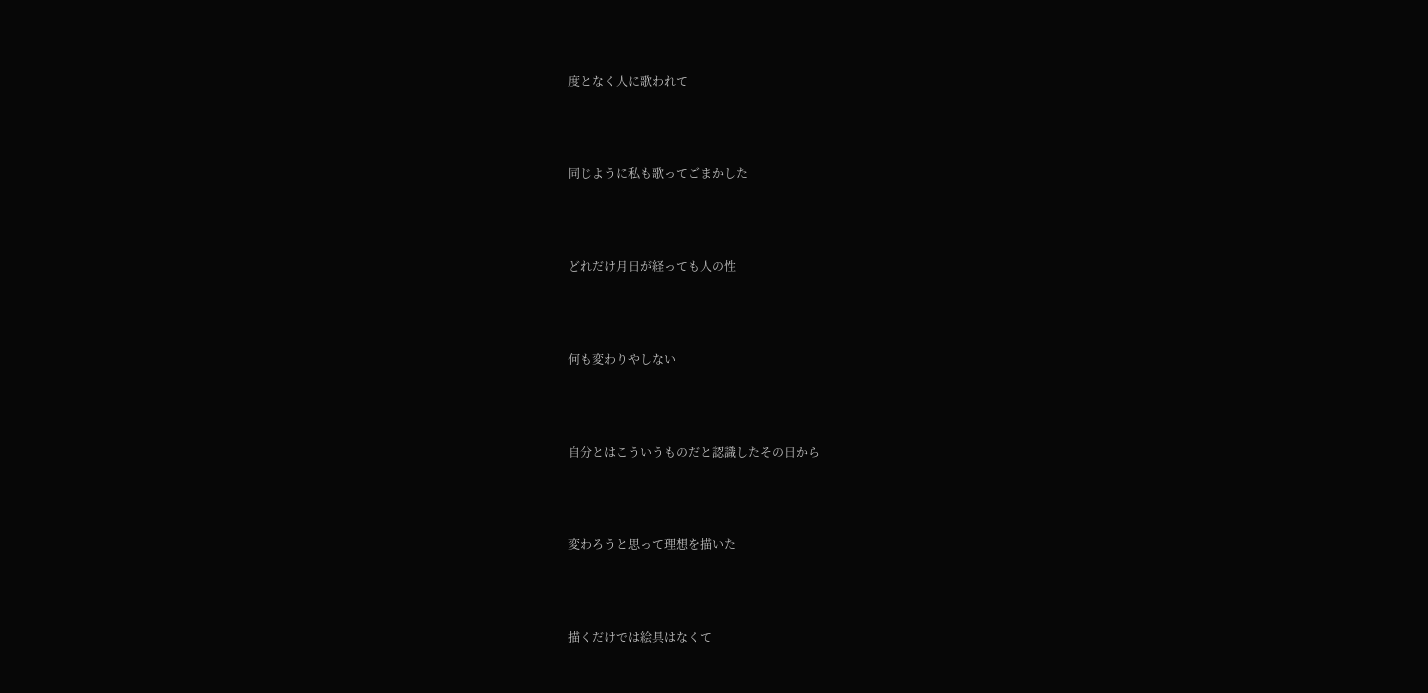度となく人に歌われて



同じように私も歌ってごまかした



どれだけ月日が経っても人の性



何も変わりやしない



自分とはこういうものだと認識したその日から



変わろうと思って理想を描いた



描くだけでは絵具はなくて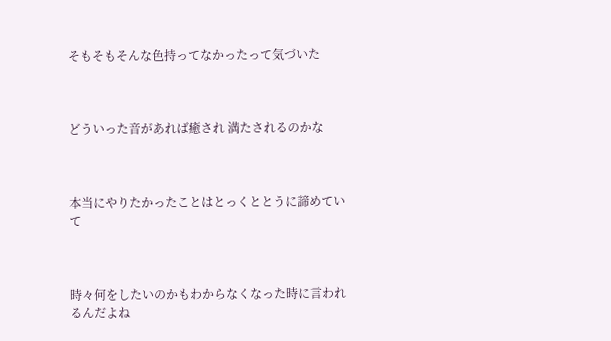そもそもそんな色持ってなかったって気づいた



どういった音があれば癒され 満たされるのかな



本当にやりたかったことはとっくととうに諦めていて



時々何をしたいのかもわからなくなった時に言われるんだよね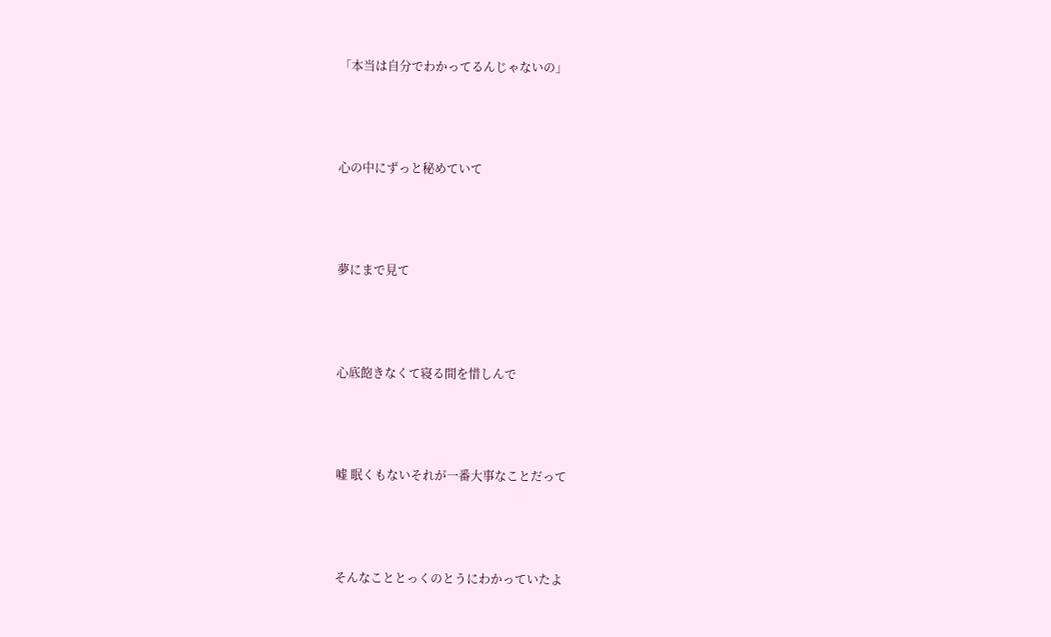「本当は自分でわかってるんじゃないの」



心の中にずっと秘めていて



夢にまで見て



心底飽きなくて寝る間を惜しんで



嘘 眠くもないそれが一番大事なことだって



そんなこととっくのとうにわかっていたよ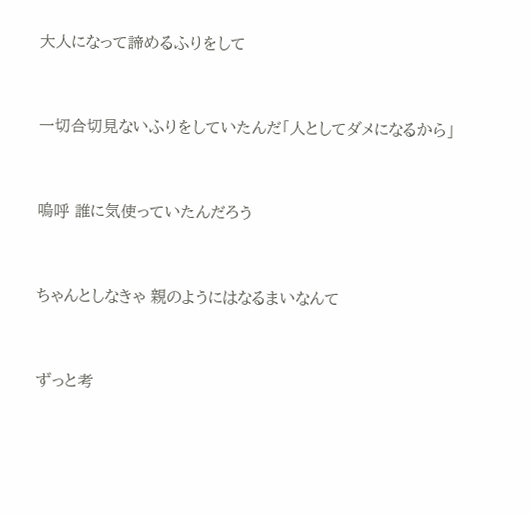大人になって諦めるふりをして



一切合切見ないふりをしていたんだ「人としてダメになるから」



嗚呼 誰に気使っていたんだろう



ちゃんとしなきゃ 親のようにはなるまいなんて



ずっと考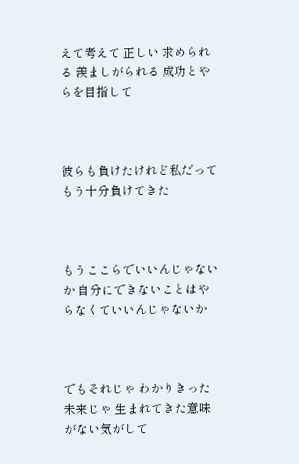えて考えて 正しい 求められる 羨ましがられる 成功とやらを目指して



彼らも負けたけれど私だってもう十分負けてきた



もうここらでいいんじゃないか 自分にできないことはやらなくていいんじゃないか



でもそれじゃ わかりきった未来じゃ 生まれてきた意味がない気がして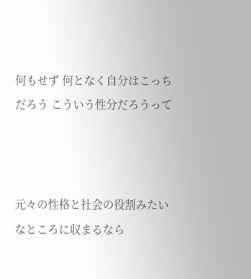何もせず 何となく自分はこっちだろう こういう性分だろうって



元々の性格と社会の役割みたいなところに収まるなら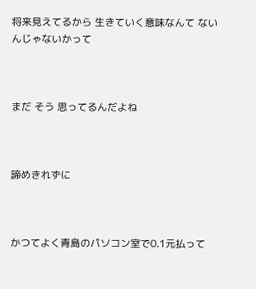将来見えてるから 生きていく意味なんて ないんじゃないかって



まだ そう 思ってるんだよね



諦めきれずに



かつてよく青島のパソコン室で0.1元払って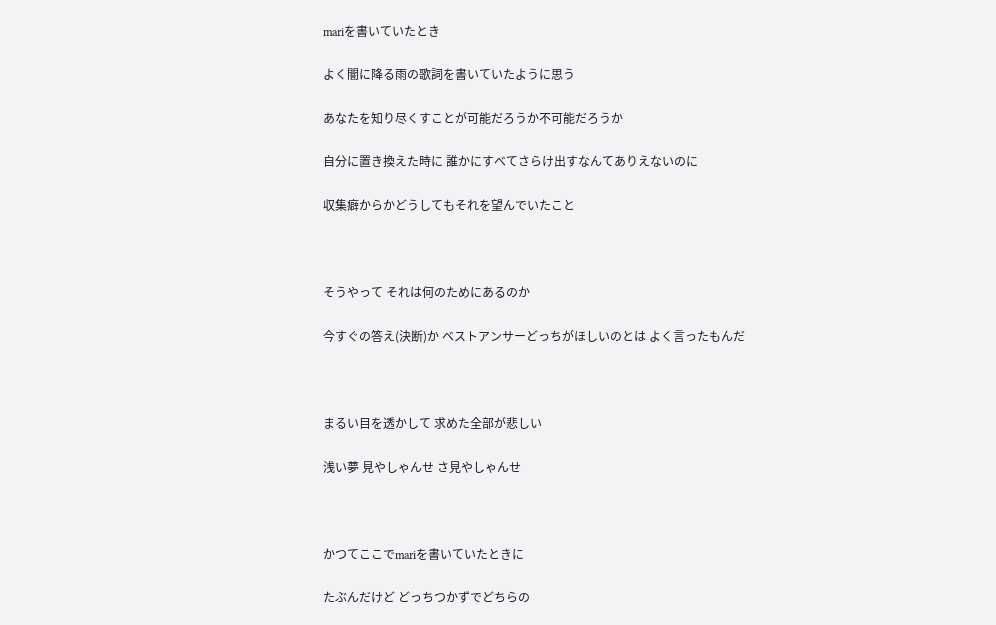mariを書いていたとき

よく闇に降る雨の歌詞を書いていたように思う

あなたを知り尽くすことが可能だろうか不可能だろうか

自分に置き換えた時に 誰かにすべてさらけ出すなんてありえないのに

収集癖からかどうしてもそれを望んでいたこと



そうやって それは何のためにあるのか

今すぐの答え(決断)か ベストアンサーどっちがほしいのとは よく言ったもんだ



まるい目を透かして 求めた全部が悲しい

浅い夢 見やしゃんせ さ見やしゃんせ



かつてここでmariを書いていたときに

たぶんだけど どっちつかずでどちらの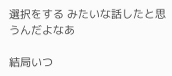選択をする みたいな話したと思うんだよなあ

結局いつ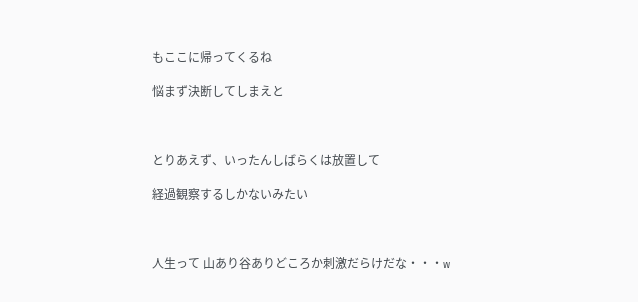もここに帰ってくるね

悩まず決断してしまえと



とりあえず、いったんしばらくは放置して

経過観察するしかないみたい



人生って 山あり谷ありどころか刺激だらけだな・・・w